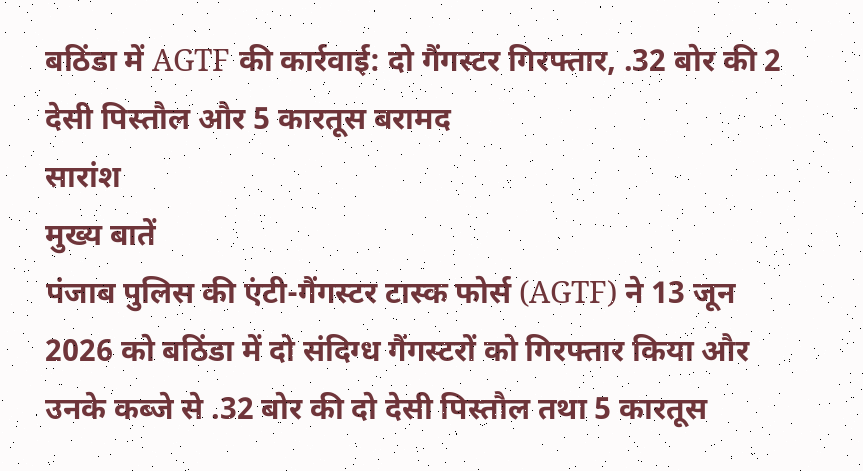बठिंडा में AGTF की कार्रवाई: दो गैंगस्टर गिरफ्तार, .32 बोर की 2 देसी पिस्तौल और 5 कारतूस बरामद
सारांश
मुख्य बातें
पंजाब पुलिस की एंटी-गैंगस्टर टास्क फोर्स (AGTF) ने 13 जून 2026 को बठिंडा में दो संदिग्ध गैंगस्टरों को गिरफ्तार किया और उनके कब्जे से .32 बोर की दो देसी पिस्तौल तथा 5 कारतूस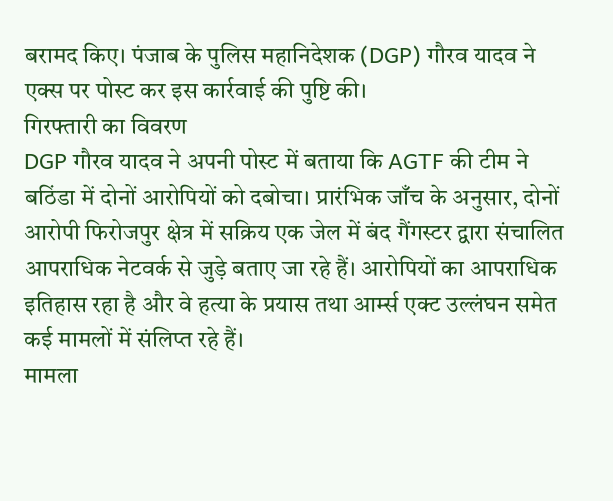बरामद किए। पंजाब के पुलिस महानिदेशक (DGP) गौरव यादव ने एक्स पर पोस्ट कर इस कार्रवाई की पुष्टि की।
गिरफ्तारी का विवरण
DGP गौरव यादव ने अपनी पोस्ट में बताया कि AGTF की टीम ने बठिंडा में दोनों आरोपियों को दबोचा। प्रारंभिक जाँच के अनुसार, दोनों आरोपी फिरोजपुर क्षेत्र में सक्रिय एक जेल में बंद गैंगस्टर द्वारा संचालित आपराधिक नेटवर्क से जुड़े बताए जा रहे हैं। आरोपियों का आपराधिक इतिहास रहा है और वे हत्या के प्रयास तथा आर्म्स एक्ट उल्लंघन समेत कई मामलों में संलिप्त रहे हैं।
मामला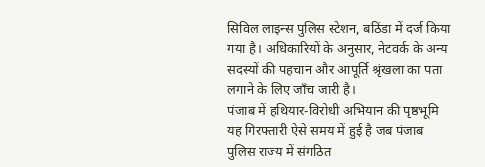सिविल लाइन्स पुलिस स्टेशन, बठिंडा में दर्ज किया गया है। अधिकारियों के अनुसार, नेटवर्क के अन्य सदस्यों की पहचान और आपूर्ति श्रृंखला का पता लगाने के लिए जाँच जारी है।
पंजाब में हथियार-विरोधी अभियान की पृष्ठभूमि
यह गिरफ्तारी ऐसे समय में हुई है जब पंजाब पुलिस राज्य में संगठित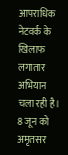आपराधिक नेटवर्क के खिलाफ लगातार अभियान चला रही है। 8 जून को अमृतसर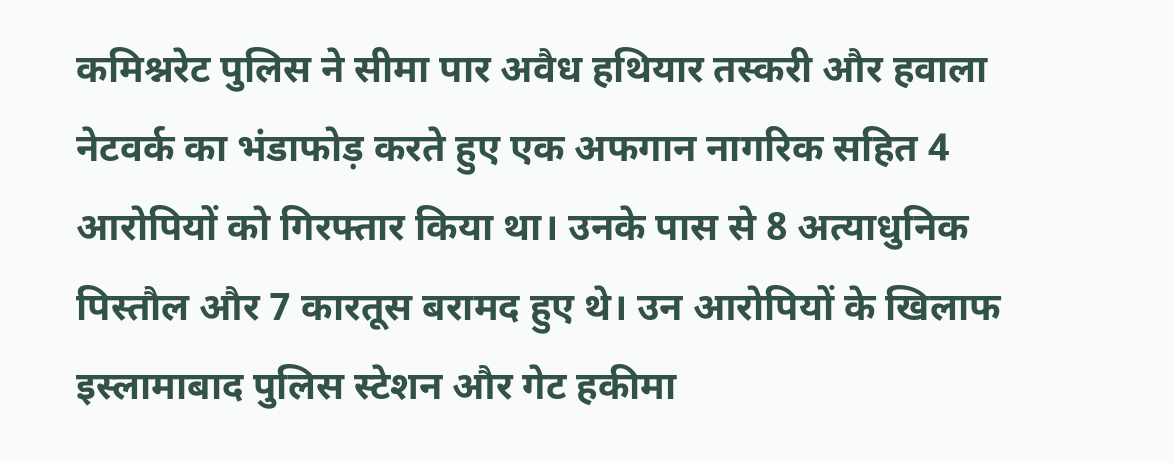कमिश्नरेट पुलिस ने सीमा पार अवैध हथियार तस्करी और हवाला नेटवर्क का भंडाफोड़ करते हुए एक अफगान नागरिक सहित 4 आरोपियों को गिरफ्तार किया था। उनके पास से 8 अत्याधुनिक पिस्तौल और 7 कारतूस बरामद हुए थे। उन आरोपियों के खिलाफ इस्लामाबाद पुलिस स्टेशन और गेट हकीमा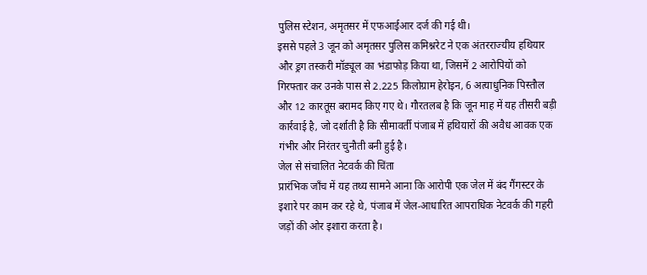पुलिस स्टेशन, अमृतसर में एफआईआर दर्ज की गई थी।
इससे पहले 3 जून को अमृतसर पुलिस कमिश्नरेट ने एक अंतरराज्यीय हथियार और ड्रग तस्करी मॉड्यूल का भंडाफोड़ किया था, जिसमें 2 आरोपियों को गिरफ्तार कर उनके पास से 2.225 किलोग्राम हेरोइन, 6 अत्याधुनिक पिस्तौल और 12 कारतूस बरामद किए गए थे। गौरतलब है कि जून माह में यह तीसरी बड़ी कार्रवाई है, जो दर्शाती है कि सीमावर्ती पंजाब में हथियारों की अवैध आवक एक गंभीर और निरंतर चुनौती बनी हुई है।
जेल से संचालित नेटवर्क की चिंता
प्रारंभिक जाँच में यह तथ्य सामने आना कि आरोपी एक जेल में बंद गैंगस्टर के इशारे पर काम कर रहे थे, पंजाब में जेल-आधारित आपराधिक नेटवर्क की गहरी जड़ों की ओर इशारा करता है।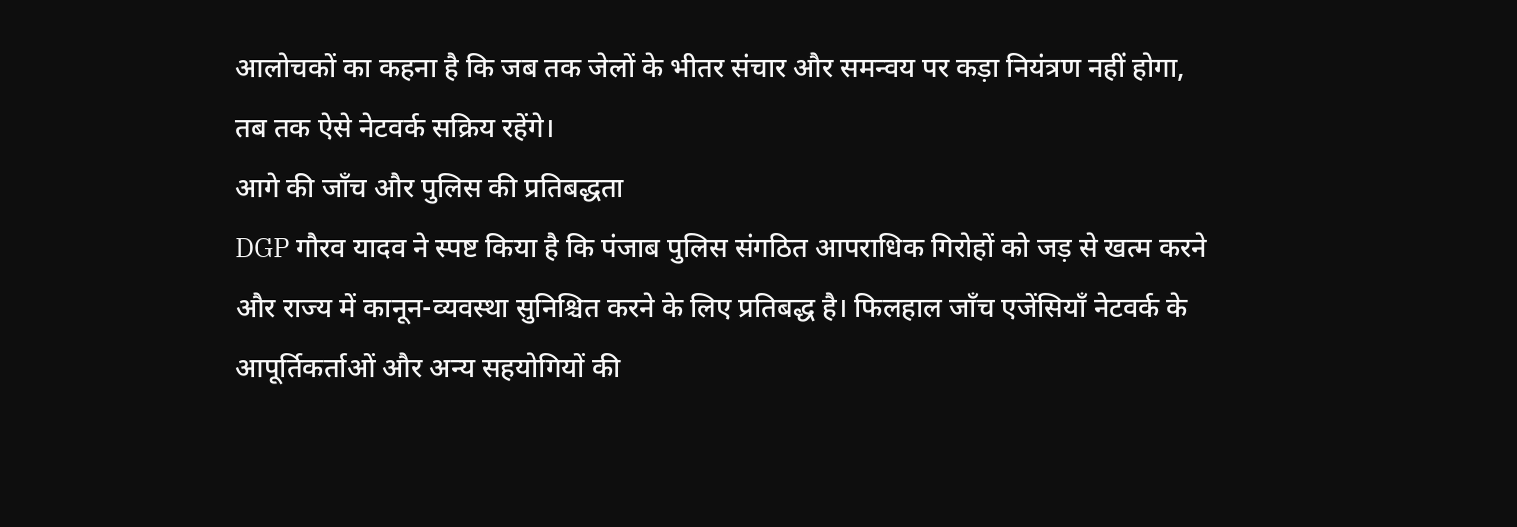आलोचकों का कहना है कि जब तक जेलों के भीतर संचार और समन्वय पर कड़ा नियंत्रण नहीं होगा, तब तक ऐसे नेटवर्क सक्रिय रहेंगे।
आगे की जाँच और पुलिस की प्रतिबद्धता
DGP गौरव यादव ने स्पष्ट किया है कि पंजाब पुलिस संगठित आपराधिक गिरोहों को जड़ से खत्म करने और राज्य में कानून-व्यवस्था सुनिश्चित करने के लिए प्रतिबद्ध है। फिलहाल जाँच एजेंसियाँ नेटवर्क के आपूर्तिकर्ताओं और अन्य सहयोगियों की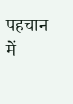पहचान में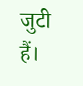जुटी हैं।